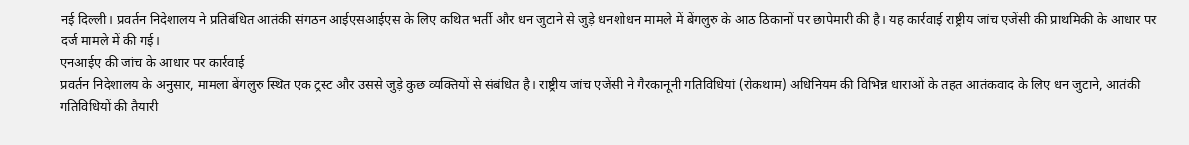नई दिल्ली। प्रवर्तन निदेशालय ने प्रतिबंधित आतंकी संगठन आईएसआईएस के लिए कथित भर्ती और धन जुटाने से जुड़े धनशोधन मामले में बेंगलुरु के आठ ठिकानों पर छापेमारी की है। यह कार्रवाई राष्ट्रीय जांच एजेंसी की प्राथमिकी के आधार पर दर्ज मामले में की गई।
एनआईए की जांच के आधार पर कार्रवाई
प्रवर्तन निदेशालय के अनुसार, मामला बेंगलुरु स्थित एक ट्रस्ट और उससे जुड़े कुछ व्यक्तियों से संबंधित है। राष्ट्रीय जांच एजेंसी ने गैरकानूनी गतिविधियां (रोकथाम) अधिनियम की विभिन्न धाराओं के तहत आतंकवाद के लिए धन जुटाने, आतंकी गतिविधियों की तैयारी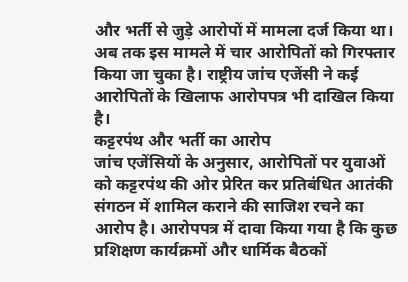और भर्ती से जुड़े आरोपों में मामला दर्ज किया था।
अब तक इस मामले में चार आरोपितों को गिरफ्तार किया जा चुका है। राष्ट्रीय जांच एजेंसी ने कई आरोपितों के खिलाफ आरोपपत्र भी दाखिल किया है।
कट्टरपंथ और भर्ती का आरोप
जांच एजेंसियों के अनुसार, आरोपितों पर युवाओं को कट्टरपंथ की ओर प्रेरित कर प्रतिबंधित आतंकी संगठन में शामिल कराने की साजिश रचने का आरोप है। आरोपपत्र में दावा किया गया है कि कुछ प्रशिक्षण कार्यक्रमों और धार्मिक बैठकों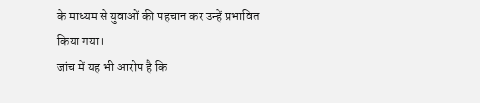के माध्यम से युवाओं की पहचान कर उन्हें प्रभावित किया गया।
जांच में यह भी आरोप है कि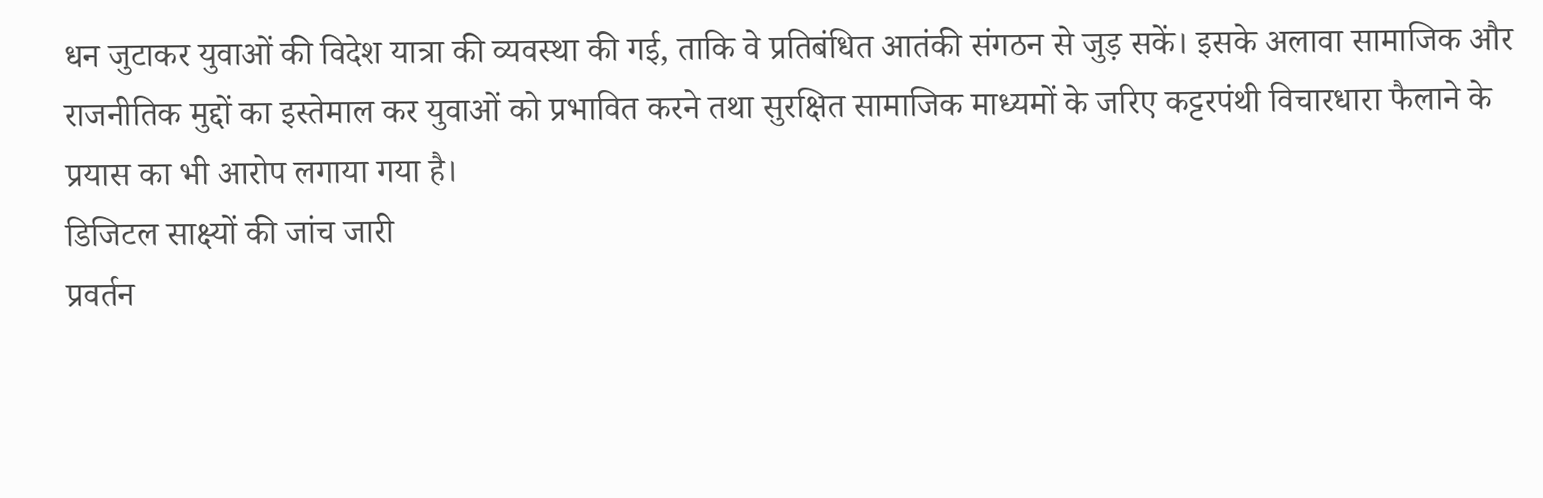धन जुटाकर युवाओं की विदेश यात्रा की व्यवस्था की गई, ताकि वे प्रतिबंधित आतंकी संगठन से जुड़ सकें। इसके अलावा सामाजिक और राजनीतिक मुद्दों का इस्तेमाल कर युवाओं को प्रभावित करने तथा सुरक्षित सामाजिक माध्यमों के जरिए कट्टरपंथी विचारधारा फैलाने के प्रयास का भी आरोप लगाया गया है।
डिजिटल साक्ष्यों की जांच जारी
प्रवर्तन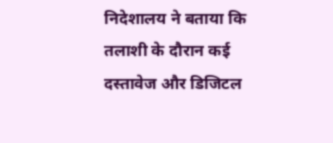निदेशालय ने बताया कि तलाशी के दौरान कई दस्तावेज और डिजिटल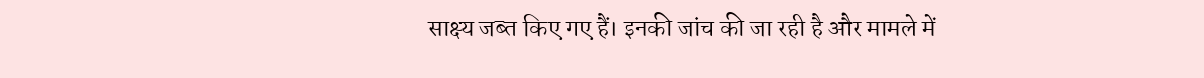साक्ष्य जब्त किए गए हैं। इनकी जांच की जा रही है और मामले में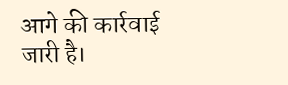आगे की कार्रवाई जारी है।